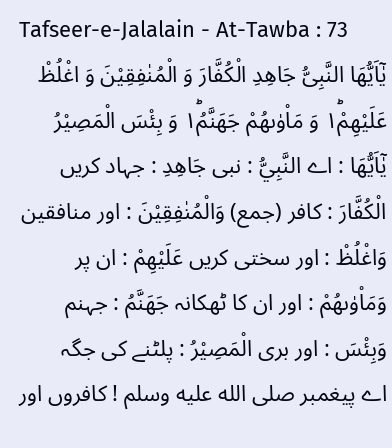Tafseer-e-Jalalain - At-Tawba : 73
یٰۤاَیُّهَا النَّبِیُّ جَاهِدِ الْكُفَّارَ وَ الْمُنٰفِقِیْنَ وَ اغْلُظْ عَلَیْهِمْ١ؕ وَ مَاْوٰىهُمْ جَهَنَّمُ١ؕ وَ بِئْسَ الْمَصِیْرُ
يٰٓاَيُّھَا : اے النَّبِيُّ : نبی جَاهِدِ : جہاد کریں الْكُفَّارَ : کافر (جمع) وَالْمُنٰفِقِيْنَ : اور منافقین وَاغْلُظْ : اور سختی کریں عَلَيْهِمْ : ان پر وَمَاْوٰىهُمْ : اور ان کا ٹھکانہ جَهَنَّمُ : جہنم وَبِئْسَ : اور بری الْمَصِيْرُ : پلٹنے کی جگہ
اے پیغمبر صلى الله عليه وسلم ! کافروں اور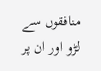منافقوں سے لڑو اور ان پر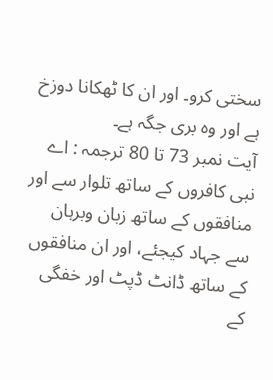سختی کرو۔ اور ان کا ٹھکانا دوزخ ہے اور وہ بری جگہ ہے۔
آیت نمبر 73 تا 80 ترجمہ : اے نبی کافروں کے ساتھ تلوار سے اور منافقوں کے ساتھ زبان وبرہان سے جہاد کیجئے، اور ان منافقوں کے ساتھ ڈانٹ ڈپٹ اور خفگی کے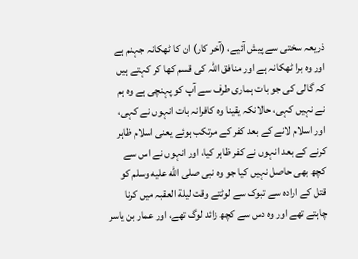ذریعہ سختی سے پیش آئیے، (آخر کار) ان کا ٹھکانہ جہنم ہے اور وہ برا ٹھکانہ ہے اور منافق اللہ کی قسم کھا کر کہتے ہیں کہ گالی کی جو بات ہماری طرف سے آپ کو پہنچی ہے وہ ہم نے نہیں کہی، حالانکہ یقینا وہ کافرانہ بات انہوں نے کہی، اور اسلام لانے کے بعد کفر کے مرتکب ہوئے یعنی اسلام ظاہر کرنے کے بعد انہوں نے کفر ظاہر کیا، اور انہوں نے اس سے کچھ بھی حاصل نہیں کیا جو وہ نبی صلى الله عليه وسلم کو قتل کے ارادہ سے تبوک سے لوٹتے وقت لیلة العقبہ میں کرنا چاہتے تھے اور وہ دس سے کچھ زائد لوگ تھے، اور عمار بن یاسر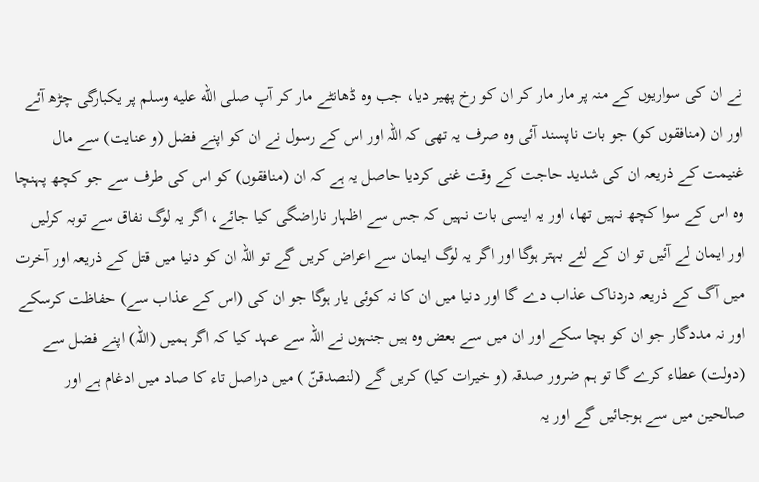نے ان کی سواریوں کے منہ پر مار مار کر ان کو رخ پھیر دیا، جب وہ ڈھانٹے مار کر آپ صلى الله عليه وسلم پر یکبارگی چڑھ آئے اور ان (منافقوں کو) جو بات ناپسند آئی وہ صرف یہ تھی کہ اللہ اور اس کے رسول نے ان کو اپنے فضل (و عنایت) سے مال غنیمت کے ذریعہ ان کی شدید حاجت کے وقت غنی کردیا حاصل یہ ہے کہ ان (منافقوں) کو اس کی طرف سے جو کچھ پہنچا وہ اس کے سوا کچھ نہیں تھا، اور یہ ایسی بات نہیں کہ جس سے اظہار ناراضگی کیا جائے، اگر یہ لوگ نفاق سے توبہ کرلیں اور ایمان لے آئیں تو ان کے لئے بہتر ہوگا اور اگر یہ لوگ ایمان سے اعراض کریں گے تو اللہ ان کو دنیا میں قتل کے ذریعہ اور آخرت میں آگ کے ذریعہ دردناک عذاب دے گا اور دنیا میں ان کا نہ کوئی یار ہوگا جو ان کی (اس کے عذاب سے) حفاظت کرسکے اور نہ مددگار جو ان کو بچا سکے اور ان میں سے بعض وہ ہیں جنہوں نے اللہ سے عہد کیا کہ اگر ہمیں (اللہ) اپنے فضل سے (دولت) عطاء کرے گا تو ہم ضرور صدقہ (و خیرات کیا) کریں گے (لنصدقنّ ) میں دراصل تاء کا صاد میں ادغام ہے اور صالحین میں سے ہوجائیں گے اور یہ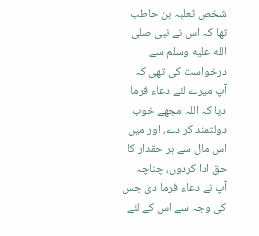شخص ثعلبہ بن حاطب تھا کہ اس نے نبی صلى الله عليه وسلم سے درخواست کی تھی کہ آپ میرے لئے دعاء فرما دیا کہ اللہ مجھے خوب دولتمند کر دے، اور میں اس مال سے ہر حقدار کا حق ادا کردوں، چناچہ آپ نے دعاء فرما دی جس کی وجہ سے اس کے لئے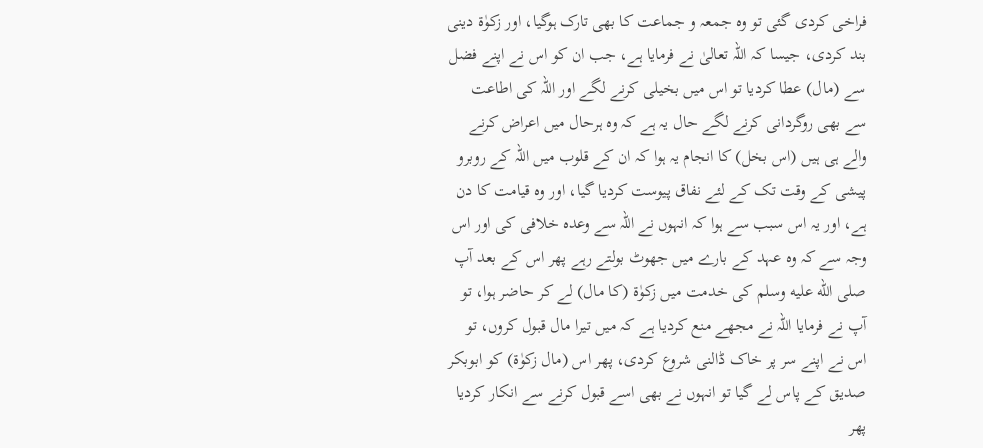فراخی کردی گئی تو وہ جمعہ و جماعت کا بھی تارک ہوگیا، اور زکوٰة دینی بند کردی، جیسا کہ اللہ تعالیٰ نے فرمایا ہے، جب ان کو اس نے اپنے فضل سے (مال) عطا کردیا تو اس میں بخیلی کرنے لگے اور اللہ کی اطاعت سے بھی روگردانی کرنے لگے حال یہ ہے کہ وہ ہرحال میں اعراض کرنے والے ہی ہیں (اس بخل) کا انجام یہ ہوا کہ ان کے قلوب میں اللہ کے روبرو پیشی کے وقت تک کے لئے نفاق پیوست کردیا گیا، اور وہ قیامت کا دن ہے، اور یہ اس سبب سے ہوا کہ انہوں نے اللہ سے وعدہ خلافی کی اور اس وجہ سے کہ وہ عہد کے بارے میں جھوٹ بولتے رہے پھر اس کے بعد آپ صلى الله عليه وسلم کی خدمت میں زکوٰة (کا مال) لے کر حاضر ہوا، تو آپ نے فرمایا اللہ نے مجھے منع کردیا ہے کہ میں تیرا مال قبول کروں، تو اس نے اپنے سر پر خاک ڈالنی شروع کردی، پھر اس (مال زکوٰة) کو ابوبکر صدیق کے پاس لے گیا تو انہوں نے بھی اسے قبول کرنے سے انکار کردیا پھر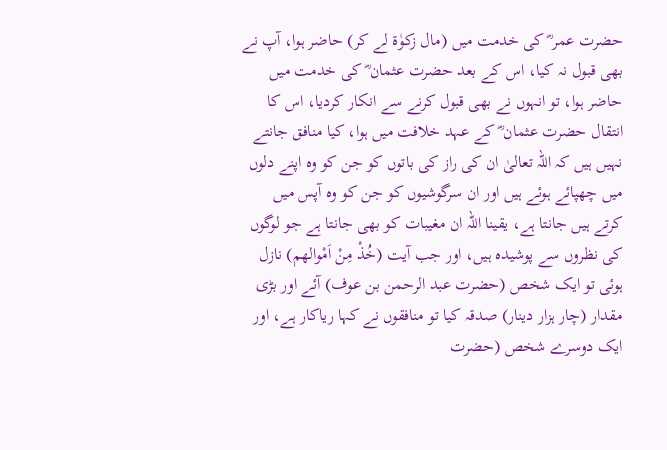حضرت عمر ؓ کی خدمت میں (مال زکوٰة لے کر) حاضر ہوا، آپ نے بھی قبول نہ کیا، اس کے بعد حضرت عثمان ؓ کی خدمت میں حاضر ہوا، تو انہوں نے بھی قبول کرنے سے انکار کردیا، اس کا انتقال حضرت عثمان ؓ کے عہد خلافت میں ہوا، کیا منافق جانتے نہیں ہیں کہ اللہ تعالیٰ ان کی راز کی باتوں کو جن کو وہ اپنے دلوں میں چھپائے ہوئے ہیں اور ان سرگوشیوں کو جن کو وہ آپس میں کرتے ہیں جانتا ہے، یقینا اللہ ان مغیبات کو بھی جانتا ہے جو لوگوں کی نظروں سے پوشیدہ ہیں، اور جب آیت (خُذْ مِنْ اَمْوالھم) نازل ہوئی تو ایک شخص (حضرت عبد الرحمن بن عوف) آئے اور بڑی مقدار (چار ہزار دینار) صدقہ کیا تو منافقوں نے کہا ریاکار ہے، اور ایک دوسرے شخص (حضرت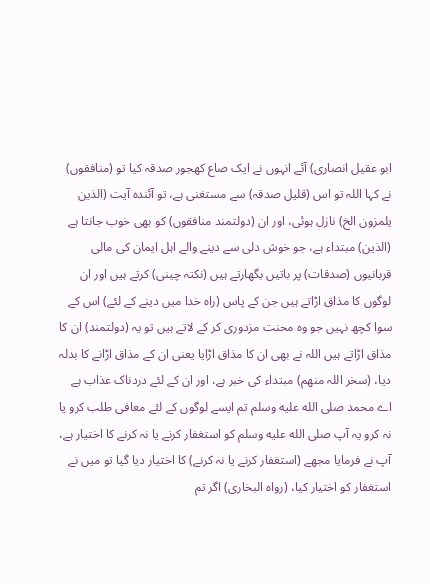ابو عقیل انصاری) آئے انہوں نے ایک صاع کھجور صدقہ کیا تو (منافقوں) نے کہا اللہ تو اس (قلیل صدقہ) سے مستغنی ہے، تو آئندہ آیت (الذین یلمزون الخ) نازل ہوئی، اور ان (دولتمند منافقوں) کو بھی خوب جانتا ہے (الذین) مبتداء ہے، جو خوش دلی سے دینے والے اہل ایمان کی مالی قربانیوں (صدقات) پر باتیں بگھارتے ہیں (نکتہ چینی) کرتے ہیں اور ان لوگوں کا مذاق اڑاتے ہیں جن کے پاس (راہ خدا میں دینے کے لئے) اس کے سوا کچھ نہیں جو وہ محنت مزدوری کر کے لاتے ہیں تو یہ (دولتمند) ان کا مذاق اڑاتے ہیں اللہ نے بھی ان کا مذاق اڑایا یعنی ان کے مذاق اڑانے کا بدلہ دیا، (سخر اللہ منھم) مبتداء کی خبر ہے، اور ان کے لئے دردناک عذاب ہے اے محمد صلى الله عليه وسلم تم ایسے لوگوں کے لئے معافی طلب کرو یا نہ کرو یہ آپ صلى الله عليه وسلم کو استغفار کرنے یا نہ کرنے کا اختیار ہے، آپ نے فرمایا مجھے (استغفار کرنے یا نہ کرنے) کا اختیار دیا گیا تو میں نے استغفار کو اختیار کیا، (رواہ البخاری) اگر تم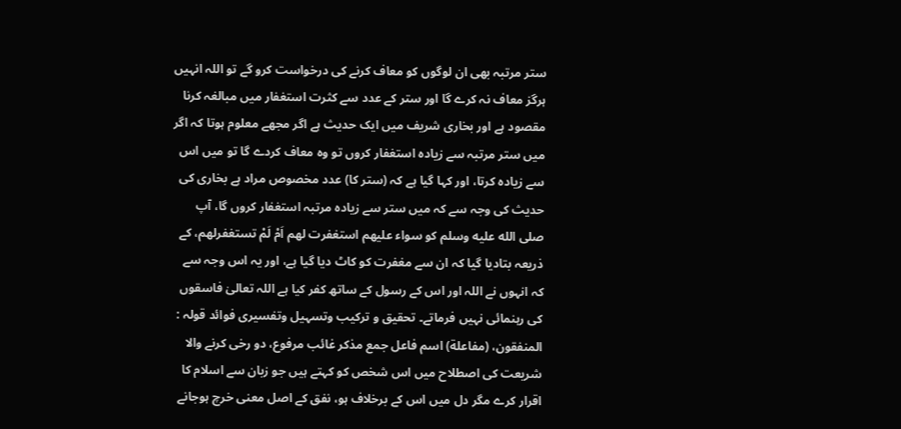ستر مرتبہ بھی ان لوگوں کو معاف کرنے کی درخواست کرو گے تو اللہ انہیں ہرگز معاف نہ کرے گا اور ستر کے عدد سے کثرت استغفار میں مبالغہ کرنا مقصود ہے اور بخاری شریف میں ایک حدیث ہے اگر مجھے معلوم ہوتا کہ اگر میں ستر مرتبہ سے زیادہ استغفار کروں تو وہ معاف کردے گا تو میں اس سے زیادہ کرتا، اور کہا گیا ہے کہ (ستر کا) عدد مخصوص مراد ہے بخاری کی حدیث کی وجہ سے کہ میں ستر سے زیادہ مرتبہ استغفار کروں گا، آپ صلى الله عليه وسلم کو سواء علیھم استغفرت لھم اَمْ لَمْ تستغفرلھم، کے ذریعہ بتادیا گیا کہ ان سے مغفرت کو کاٹ دیا گیا ہے، اور یہ اس وجہ سے کہ انہوں نے اللہ اور اس کے رسول کے ساتھ کفر کیا ہے اللہ تعالیٰ فاسقوں کی رہنمائی نہیں فرماتے۔ تحقیق و ترکیب وتسہیل وتفسیری فوائد قولہ : المنفقون، (مفاعلة) اسم فاعل جمع مذکر غائب مرفوع، دو رخی کرنے والا شریعت کی اصطلاح میں اس شخص کو کہتے ہیں جو زبان سے اسلام کا اقرار کرے مگر دل میں اس کے برخلاف ہو، نفق کے اصل معنی خرچ ہوجانے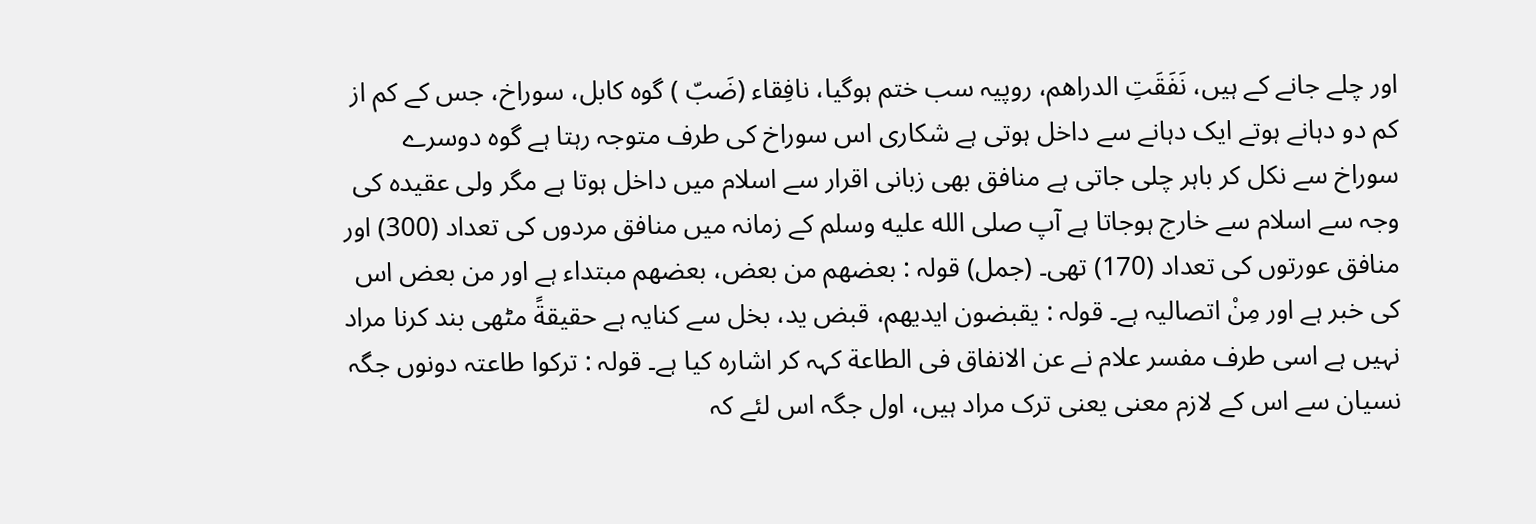اور چلے جانے کے ہیں، نَفَقَتِ الدراھم، روپیہ سب ختم ہوگیا، نافِقاء (ضَبّ ) گوہ کابل، سوراخ، جس کے کم از کم دو دہانے ہوتے ایک دہانے سے داخل ہوتی ہے شکاری اس سوراخ کی طرف متوجہ رہتا ہے گوہ دوسرے سوراخ سے نکل کر باہر چلی جاتی ہے منافق بھی زبانی اقرار سے اسلام میں داخل ہوتا ہے مگر ولی عقیدہ کی وجہ سے اسلام سے خارج ہوجاتا ہے آپ صلى الله عليه وسلم کے زمانہ میں منافق مردوں کی تعداد (300) اور منافق عورتوں کی تعداد (170) تھی۔ (جمل) قولہ : بعضھم من بعض، بعضھم مبتداء ہے اور من بعض اس کی خبر ہے اور مِنْ اتصالیہ ہے۔ قولہ : یقبضون ایدیھم، قبض ید، بخل سے کنایہ ہے حقیقةً مٹھی بند کرنا مراد نہیں ہے اسی طرف مفسر علام نے عن الانفاق فی الطاعة کہہ کر اشارہ کیا ہے۔ قولہ : ترکوا طاعتہ دونوں جگہ نسیان سے اس کے لازم معنی یعنی ترک مراد ہیں، اول جگہ اس لئے کہ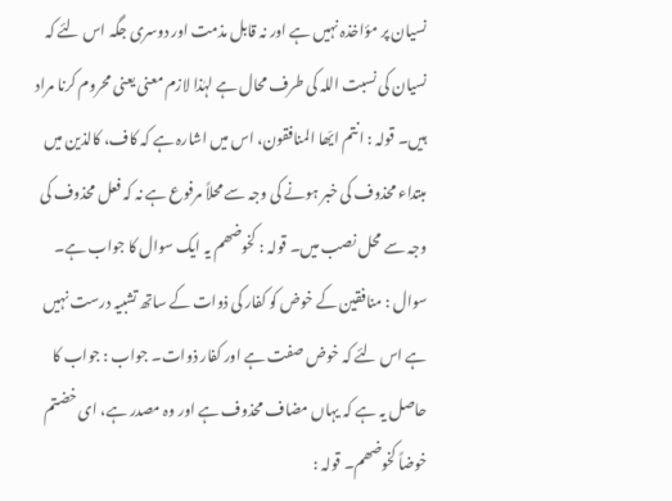نسیان پر مؤاخذہ نہیں ہے اور نہ قابل مذمت اور دوسری جگہ اس لئے کہ نسیان کی نسبت اللہ کی طرف محال ہے لہٰذا لازم معنی یعنی محروم کرنا مراد ہیں۔ قولہ : انتم ایّھا المنافقون، اس میں اشارہ ہے کہ کاف، کالذین میں مبتداء محذوف کی خبر ہونے کی وجہ سے محلاً مرفوع ہے نہ کہ فعل محذوف کی وجہ سے محل نصب میں۔ قولہ : کخوضھم یہ ایک سوال کا جواب ہے۔ سوال : منافقین کے خوض کو کفار کی ذوات کے ساتھ تشبیہ درست نہیں ہے اس لئے کہ خوض صفت ہے اور کفار ذوات۔ جواب : جواب کا حاصل یہ ہے کہ یہاں مضاف محذوف ہے اور وہ مصدر ہے، ای خضتم خوضاً کخوضھم۔ قولہ :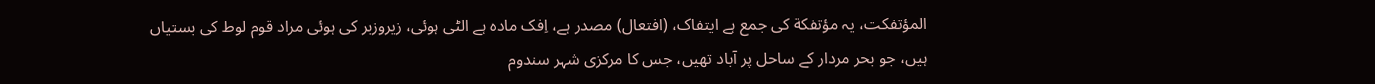المؤتفکت، یہ مؤتفکة کی جمع ہے ایتفاک، (افتعال) مصدر ہے، اِفک مادہ ہے الٹی ہوئی، زیروزبر کی ہوئی مراد قوم لوط کی بستیاں ہیں، جو بحر مردار کے ساحل پر آباد تھیں، جس کا مرکزی شہر سندوم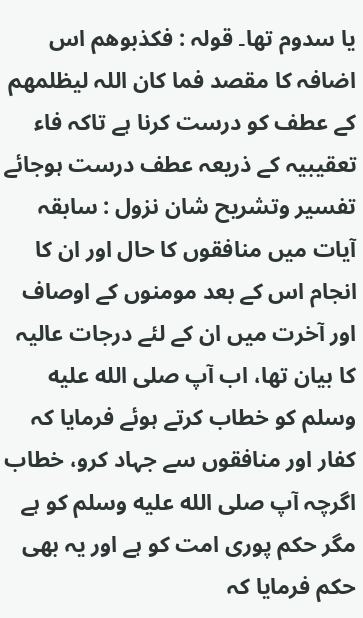یا سدوم تھا۔ قولہ : فکذبوھم اس اضافہ کا مقصد فما کان اللہ لیظلمھم کے عطف کو درست کرنا ہے تاکہ فاء تعقیبیہ کے ذریعہ عطف درست ہوجائے تفسیر وتشریح شان نزول : سابقہ آیات میں منافقوں کا حال اور ان کا انجام اس کے بعد مومنوں کے اوصاف اور آخرت میں ان کے لئے درجات عالیہ کا بیان تھا، اب آپ صلى الله عليه وسلم کو خطاب کرتے ہوئے فرمایا کہ کفار اور منافقوں سے جہاد کرو، خطاب اگرچہ آپ صلى الله عليه وسلم کو ہے مگر حکم پوری امت کو ہے اور یہ بھی حکم فرمایا کہ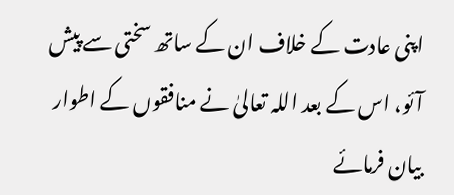اپنی عادت کے خلاف ان کے ساتھ سختی سے پیش آئو، اس کے بعد اللہ تعالیٰ نے منافقوں کے اطوار بیان فرمائے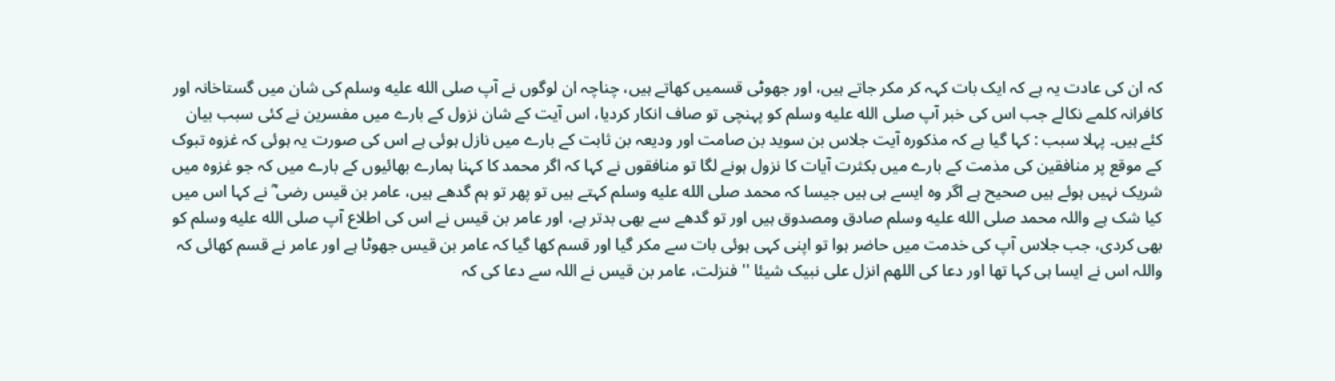کہ ان کی عادت یہ ہے کہ ایک بات کہہ کر مکر جاتے ہیں، اور جھوٹی قسمیں کھاتے ہیں، چناچہ ان لوگوں نے آپ صلى الله عليه وسلم کی شان میں گستاخانہ اور کافرانہ کلمے نکالے جب اس کی خبر آپ صلى الله عليه وسلم کو پہنچی تو صاف انکار کردیا، اس آیت کے شان نزول کے بارے میں مفسرین نے کئی سبب بیان کئے ہیں۔ پہلا سبب : کہا گیا ہے کہ مذکورہ آیت جلاس بن سوید بن صامت اور ودیعہ بن ثابت کے بارے میں نازل ہوئی ہے اس کی صورت یہ ہوئی کہ غزوہ تبوک کے موقع پر منافقین کی مذمت کے بارے میں بکثرت آیات کا نزول ہونے لگا تو منافقوں نے کہا کہ اگر محمد کا کہنا ہمارے بھائیوں کے بارے میں کہ جو غزوہ میں شریک نہیں ہوئے ہیں صحیح ہے اگر وہ ایسے ہی ہیں جیسا کہ محمد صلى الله عليه وسلم کہتے ہیں تو پھر تو ہم گدھے ہیں، عامر بن قیس رضی ؓ نے کہا اس میں کیا شک ہے واللہ محمد صلى الله عليه وسلم صادق ومصدوق ہیں اور تو گدھے سے بھی بدتر ہے، اور عامر بن قیس نے اس کی اطلاع آپ صلى الله عليه وسلم کو بھی کردی، جب جلاس آپ کی خدمت میں حاضر ہوا تو اپنی کہی ہوئی بات سے مکر گیا اور قسم کھا گیا کہ عامر بن قیس جھوٹا ہے اور عامر نے قسم کھائی کہ واللہ اس نے ایسا ہی کہا تھا اور دعا کی اللھم انزل علی نبیک شیئا '' فنزلت، عامر بن قیس نے اللہ سے دعا کی کہ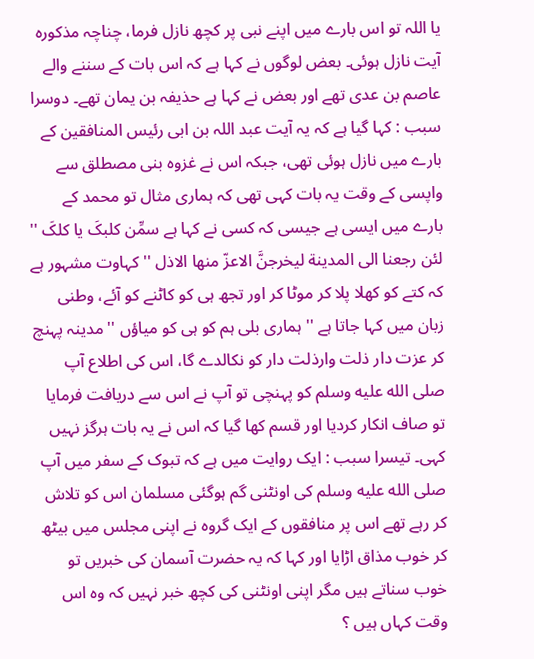یا اللہ تو اس بارے میں اپنے نبی پر کچھ نازل فرما، چناچہ مذکورہ آیت نازل ہوئی۔ بعض لوگوں نے کہا ہے کہ اس بات کے سننے والے عاصم بن عدی تھے اور بعض نے کہا ہے حذیفہ بن یمان تھے۔ دوسرا سبب : کہا گیا ہے کہ یہ آیت عبد اللہ بن ابی رئیس المنافقین کے بارے میں نازل ہوئی تھی، جبکہ اس نے غزوہ بنی مصطلق سے واپسی کے وقت یہ بات کہی تھی کہ ہماری مثال تو محمد کے بارے میں ایسی ہے جیسی کہ کسی نے کہا ہے سمِّن کلبکَ یا کلکَ '' لئن رجعنا الی المدینة لیخرجنَّ الاعزّ منھا الاذل '' کہاوت مشہور ہے کہ کتے کو کھلا پلا کر موٹا کر اور تجھ ہی کو کاٹنے کو آئے، وطنی زبان میں کہا جاتا ہے '' ہماری بلی ہم کو ہی کو میاؤں '' مدینہ پہنچ کر عزت دار ذلت وارذلت دار کو نکالدے گا، اس کی اطلاع آپ صلى الله عليه وسلم کو پہنچی تو آپ نے اس سے دریافت فرمایا تو صاف انکار کردیا اور قسم کھا گیا کہ اس نے یہ بات ہرگز نہیں کہی۔ تیسرا سبب : ایک روایت میں ہے کہ تبوک کے سفر میں آپ صلى الله عليه وسلم کی اونٹنی گم ہوگئی مسلمان اس کو تلاش کر رہے تھے اس پر منافقوں کے ایک گروہ نے اپنی مجلس میں بیٹھ کر خوب مذاق اڑایا اور کہا کہ یہ حضرت آسمان کی خبریں تو خوب سناتے ہیں مگر اپنی اونٹنی کی کچھ خبر نہیں کہ وہ اس وقت کہاں ہیں ؟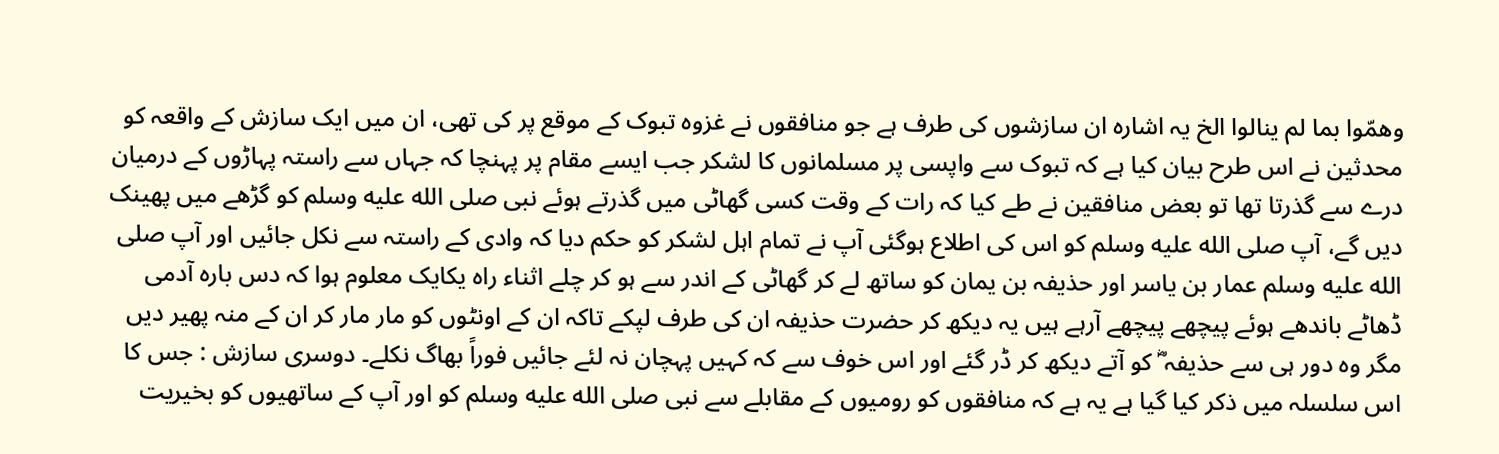وھمّوا بما لم ینالوا الخ یہ اشارہ ان سازشوں کی طرف ہے جو منافقوں نے غزوہ تبوک کے موقع پر کی تھی، ان میں ایک سازش کے واقعہ کو محدثین نے اس طرح بیان کیا ہے کہ تبوک سے واپسی پر مسلمانوں کا لشکر جب ایسے مقام پر پہنچا کہ جہاں سے راستہ پہاڑوں کے درمیان درے سے گذرتا تھا تو بعض منافقین نے طے کیا کہ رات کے وقت کسی گھاٹی میں گذرتے ہوئے نبی صلى الله عليه وسلم کو گڑھے میں پھینک دیں گے، آپ صلى الله عليه وسلم کو اس کی اطلاع ہوگئی آپ نے تمام اہل لشکر کو حکم دیا کہ وادی کے راستہ سے نکل جائیں اور آپ صلى الله عليه وسلم عمار بن یاسر اور حذیفہ بن یمان کو ساتھ لے کر گھاٹی کے اندر سے ہو کر چلے اثناء راہ یکایک معلوم ہوا کہ دس بارہ آدمی ڈھاٹے باندھے ہوئے پیچھے پیچھے آرہے ہیں یہ دیکھ کر حضرت حذیفہ ان کی طرف لپکے تاکہ ان کے اونٹوں کو مار مار کر ان کے منہ پھیر دیں مگر وہ دور ہی سے حذیفہ ؓ کو آتے دیکھ کر ڈر گئے اور اس خوف سے کہ کہیں پہچان نہ لئے جائیں فوراً بھاگ نکلے۔ دوسری سازش : جس کا اس سلسلہ میں ذکر کیا گیا ہے یہ ہے کہ منافقوں کو رومیوں کے مقابلے سے نبی صلى الله عليه وسلم کو اور آپ کے ساتھیوں کو بخیریت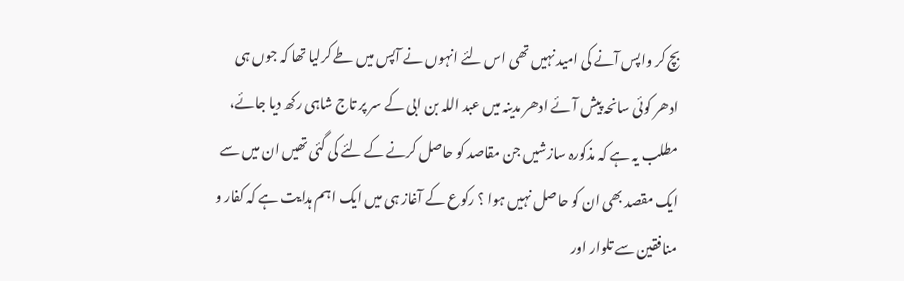بچ کر واپس آنے کی امید نہیں تھی اس لئے انہوں نے آپس میں طے کرلیا تھا کہ جوں ہی ادھر کوئی سانحہ پیش آئے ادھر مدینہ میں عبد اللہ بن ابی کے سر پر تاج شاہی رکھ دیا جائے، مطلب یہ ہے کہ مذکورہ سازشیں جن مقاصد کو حاصل کرنے کے لئے کی گئی تھیں ان میں سے ایک مقصد بھی ان کو حاصل نہیں ہوا ؟ رکوع کے آغاز ہی میں ایک اہم ہدایت ہے کہ کفار و منافقین سے تلوار اور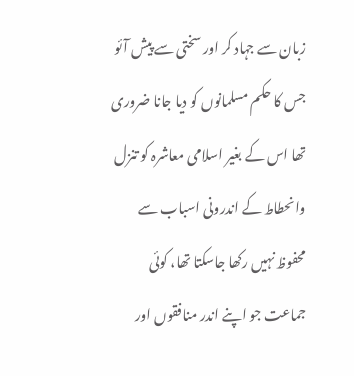زبان سے جہاد کر اور سختی سے پیش آئو جس کا حکم مسلمانوں کو دیا جانا ضروری تھا اس کے بغیر اسلامی معاشرہ کو تنزل وانحطاط کے اندرونی اسباب سے محفوظ نہیں رکھا جاسکتا تھا، کوئی جماعت جو اپنے اندر منافقوں اور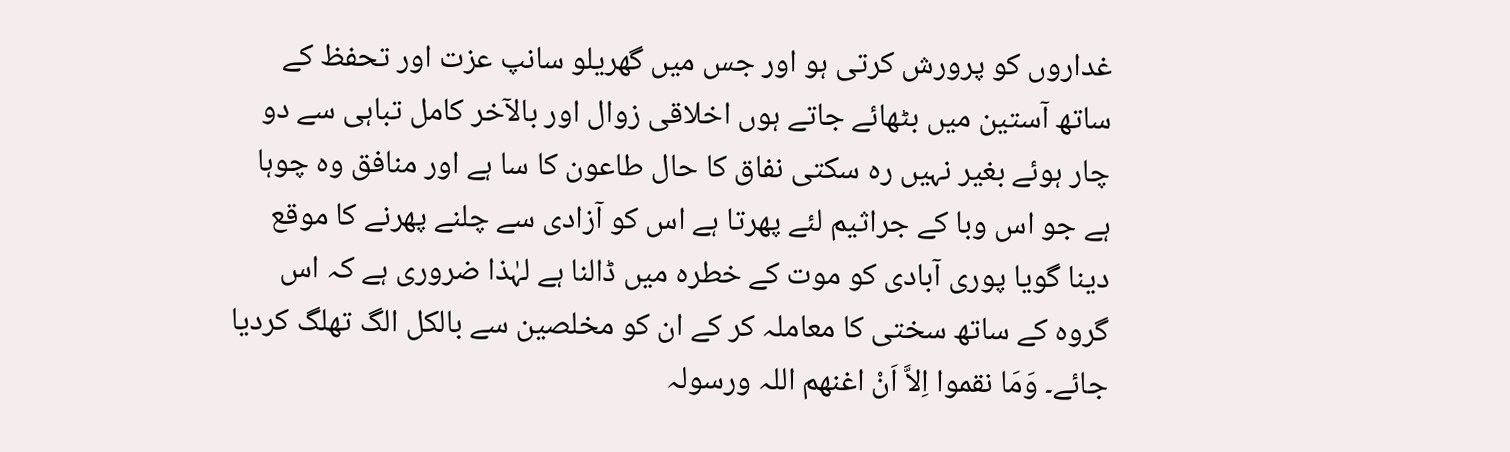غداروں کو پرورش کرتی ہو اور جس میں گھریلو سانپ عزت اور تحفظ کے ساتھ آستین میں بٹھائے جاتے ہوں اخلاقی زوال اور بالآخر کامل تباہی سے دو چار ہوئے بغیر نہیں رہ سکتی نفاق کا حال طاعون کا سا ہے اور منافق وہ چوہا ہے جو اس وبا کے جراثیم لئے پھرتا ہے اس کو آزادی سے چلنے پھرنے کا موقع دینا گویا پوری آبادی کو موت کے خطرہ میں ڈالنا ہے لہٰذا ضروری ہے کہ اس گروہ کے ساتھ سختی کا معاملہ کر کے ان کو مخلصین سے بالکل الگ تھلگ کردیا جائے۔ وَمَا نقموا اِلاَّ اَنْ اغنھم اللہ ورسولہ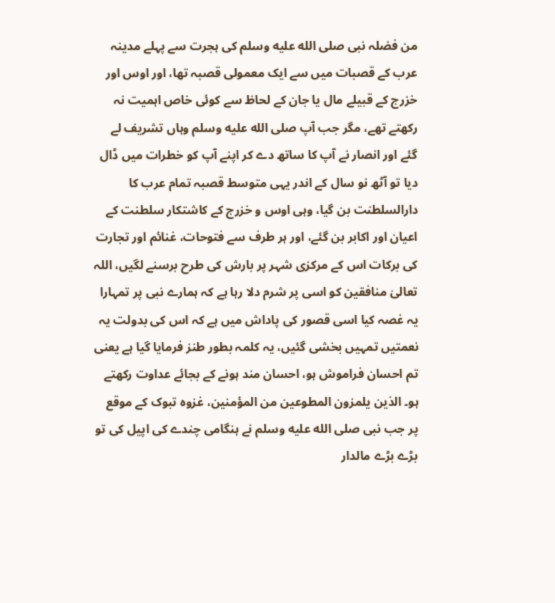من فضلہ نبی صلى الله عليه وسلم کی ہجرت سے پہلے مدینہ عرب کے قصبات میں سے ایک معمولی قصبہ تھا، اور اوس اور خزرج کے قبیلے مال یا جان کے لحاظ سے کوئی خاص اہمیت نہ رکھتے تھے، مگر جب آپ صلى الله عليه وسلم وہاں تشریف لے گئے اور انصار نے آپ کا ساتھ دے کر اپنے آپ کو خطرات میں ڈال دیا تو آٹھ نو سال کے اندر یہی متوسط قصبہ تمام عرب کا دارالسلطنت بن گیا، وہی اوس و خزرج کے کاشتکار سلطنت کے اعیان اور اکابر بن گئے، اور ہر طرف سے فتوحات، غنائم اور تجارت کی برکات اس کے مرکزی شہر پر بارش کی طرح برسنے لگیں، اللہ تعالیٰ منافقین کو اسی پر شرم دلا رہا ہے کہ ہمارے نبی پر تمہارا یہ غصہ کیا اسی قصور کی پاداش میں ہے کہ اس کی بدولت یہ نعمتیں تمہیں بخشی گئیں، یہ کلمہ بطور طنز فرمایا گیا ہے یعنی تم احسان فراموش ہو، احسان مند ہونے کے بجائے عداوت رکھتے ہو۔ الذین یلمزون المطوعین من المؤمنین، غزوہ تبوک کے موقع پر جب نبی صلى الله عليه وسلم نے ہنگامی چندے کی اپیل کی تو بڑے بڑے مالدار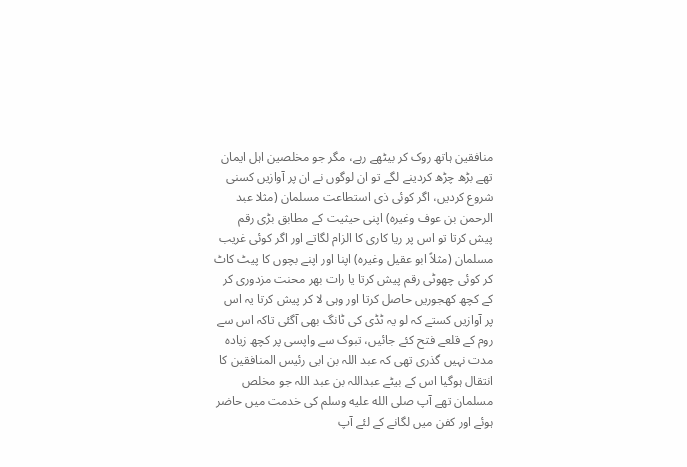منافقین ہاتھ روک کر بیٹھے رہے، مگر جو مخلصین اہل ایمان تھے بڑھ چڑھ کردینے لگے تو ان لوگوں نے ان پر آوازیں کسنی شروع کردیں، اگر کوئی ذی استطاعت مسلمان (مثلا عبد الرحمن بن عوف وغیرہ) اپنی حیثیت کے مطابق بڑی رقم پیش کرتا تو اس پر ریا کاری کا الزام لگاتے اور اگر کوئی غریب مسلمان (مثلاً ابو عقیل وغیرہ) اپنا اور اپنے بچوں کا پیٹ کاٹ کر کوئی چھوٹی رقم پیش کرتا یا رات بھر محنت مزدوری کر کے کچھ کھجوریں حاصل کرتا اور وہی لا کر پیش کرتا یہ اس پر آوازیں کستے کہ لو یہ ٹڈی کی ٹانگ بھی آگئی تاکہ اس سے روم کے قلعے فتح کئے جائیں، تبوک سے واپسی پر کچھ زیادہ مدت نہیں گذری تھی کہ عبد اللہ بن ابی رئیس المنافقین کا انتقال ہوگیا اس کے بیٹے عبداللہ بن عبد اللہ جو مخلص مسلمان تھے آپ صلى الله عليه وسلم کی خدمت میں حاضر ہوئے اور کفن میں لگانے کے لئے آپ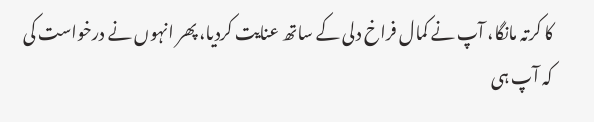کا کرتہ مانگا، آپ نے کمال فراخ دلی کے ساتھ عنایت کردیا، پھر انہوں نے درخواست کی کہ آپ ہی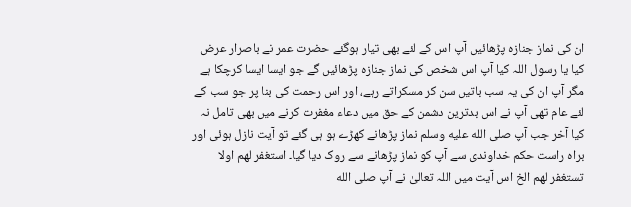ان کی نماز جنازہ پڑھائیں آپ اس کے لئے بھی تیار ہوگئے حضرت عمر نے باصرار عرض کیا یا رسول اللہ کیا آپ اس شخص کی نماز جنازہ پڑھائیں گے جو ایسا ایسا کرچکا ہے مگر آپ ان کی یہ سب باتیں سن کر مسکراتے رہے، اور اس رحمت کی بنا پر جو سب کے لئے عام تھی آپ نے اس بدترین دشمن کے حق میں دعاء مغفرت کرنے میں بھی تامل نہ کیا آخر جب آپ صلى الله عليه وسلم نماز پڑھانے کھڑے ہو ہی گئے تو آیت نازل ہوئی اور براہ راست حکم خداوندی سے آپ کو نماز پڑھانے سے روک دیا گیا۔ استغفر لھم اولا تستغفر لھم الخ اس آیت میں اللہ تعالیٰ نے آپ صلى الله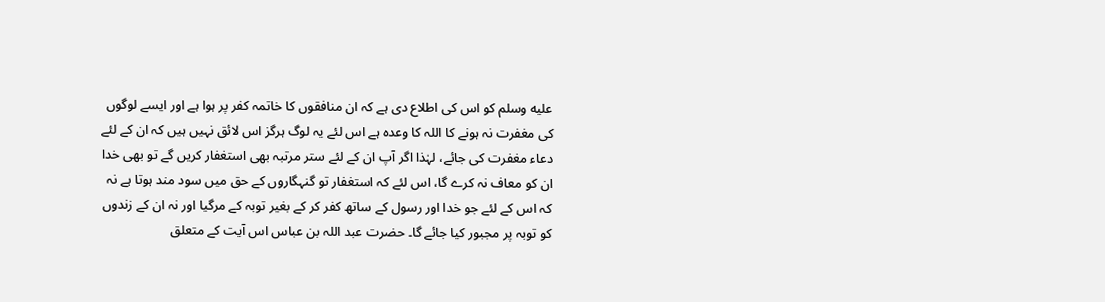عليه وسلم کو اس کی اطلاع دی ہے کہ ان منافقوں کا خاتمہ کفر پر ہوا ہے اور ایسے لوگوں کی مغفرت نہ ہونے کا اللہ کا وعدہ ہے اس لئے یہ لوگ ہرگز اس لائق نہیں ہیں کہ ان کے لئے دعاء مغفرت کی جائے، لہٰذا اگر آپ ان کے لئے ستر مرتبہ بھی استغفار کریں گے تو بھی خدا ان کو معاف نہ کرے گا، اس لئے کہ استغفار تو گنہگاروں کے حق میں سود مند ہوتا ہے نہ کہ اس کے لئے جو خدا اور رسول کے ساتھ کفر کر کے بغیر توبہ کے مرگیا اور نہ ان کے زندوں کو توبہ پر مجبور کیا جائے گا۔ حضرت عبد اللہ بن عباس اس آیت کے متعلق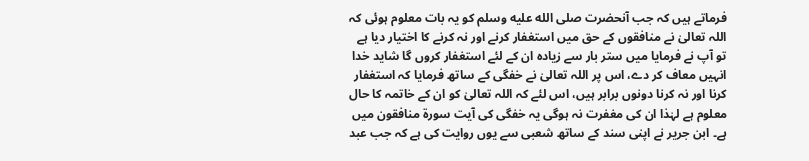فرماتے ہیں کہ جب آنحضرت صلى الله عليه وسلم کو یہ بات معلوم ہوئی کہ اللہ تعالیٰ نے منافقوں کے حق میں استغفار کرنے اور نہ کرنے کا اختیار دیا ہے تو آپ نے فرمایا میں ستر بار سے زیادہ ان کے لئے استغفار کروں گا شاید خدا انہیں معاف کر دے، اس پر اللہ تعالیٰ نے خفگی کے ساتھ فرمایا کہ استغفار کرنا اور نہ کرنا دونوں برابر ہیں، اس لئے کہ اللہ تعالیٰ کو ان کے خاتمہ کا حال معلوم ہے لہٰذا ان کی مغفرت نہ ہوگی یہ خفگی کی آیت سورة منافقون میں ہے۔ ابن جریر نے اپنی سند کے ساتھ شعبی سے یوں روایت کی ہے کہ جب عبد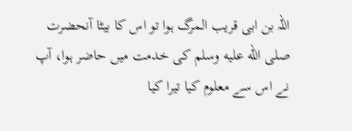اللہ بن ابی قریب المرگ ہوا تو اس کا بیٹا آنحضرت صلى الله عليه وسلم کی خدمت میں حاضر ہوا، آپ نے اس سے معلوم کیا تیرا کیا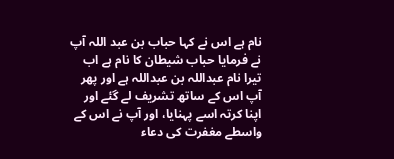نام ہے اس نے کہا حباب بن عبد اللہ آپ نے فرمایا حباب شیطان کا نام ہے اب تیرا نام عبداللہ بن عبداللہ ہے اور پھر آپ اس کے ساتھ تشریف لے گئے اور اپنا کرتہ اسے پہنایا، اور آپ نے اس کے واسطے مغفرت کی دعاء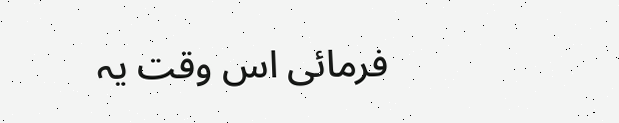فرمائی اس وقت یہ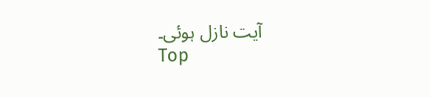آیت نازل ہوئی۔
Top